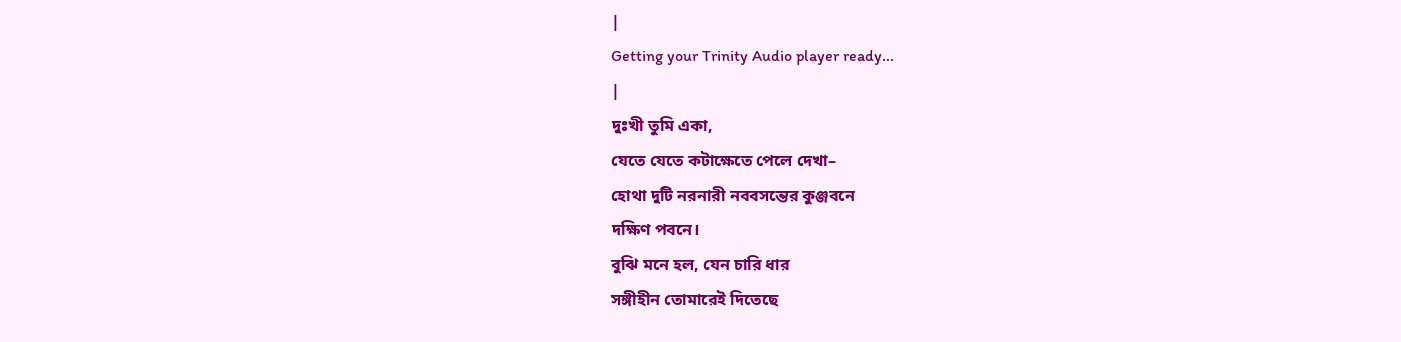|
Getting your Trinity Audio player ready...
|
দুঃখী তুমি একা,
যেতে যেতে কটাক্ষেতে পেলে দেখা–
হোথা দুটি নরনারী নববসন্তের কুঞ্জবনে
দক্ষিণ পবনে।
বুঝি মনে হল, যেন চারি ধার
সঙ্গীহীন তোমারেই দিতেছে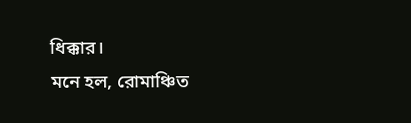ধিক্কার।
মনে হল, রোমাঞ্চিত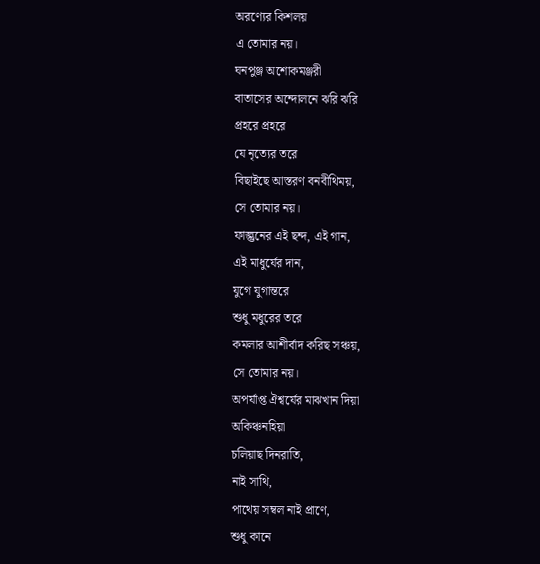অরণ্যের কিশলয়
এ তোমার নয়।
ঘনপুঞ্জ অশোকমঞ্জরী
বাতাসের অন্দোলনে ঝরি ঝরি
প্রহরে প্রহরে
যে নৃত্যের তরে
বিছাইছে আস্তরণ বনবীথিময়,
সে তোমার নয়।
ফাল্গুনের এই ছন্দ, এই গান,
এই মাধুর্যের দান,
যুগে যুগান্তরে
শুধু মধুরের তরে
কমলার আশীর্বাদ করিছ সঞ্চয়,
সে তোমার নয়।
অপর্যাপ্ত ঐশ্বর্যের মাঝখান দিয়া
অকিঞ্চনহিয়া
চলিয়াছ দিনরাতি,
নাই সাথি,
পাথেয় সম্বল নাই প্রাণে,
শুধু কানে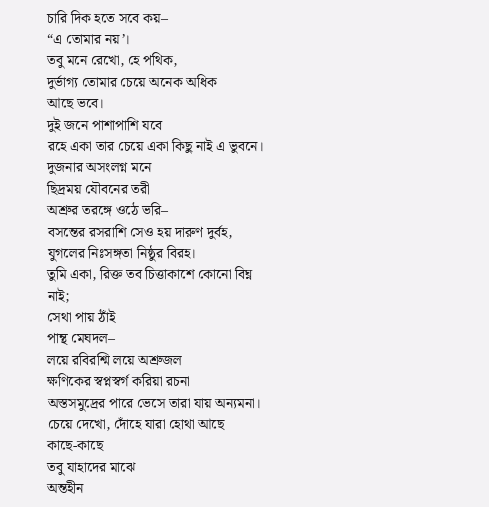চারি দিক হতে সবে কয়–
“এ তোমার নয়’।
তবু মনে রেখো, হে পথিক,
দুর্ভাগ্য তোমার চেয়ে অনেক অধিক
আছে ভবে।
দুই জনে পাশাপাশি যবে
রহে একা তার চেয়ে একা কিছু নাই এ ভুবনে।
দুজনার অসংলগ্ন মনে
ছিদ্রময় যৌবনের তরী
অশ্রুর তরঙ্গে ওঠে ভরি–
বসন্তের রসরাশি সেও হয় দারুণ দুর্বহ,
যুগলের নিঃসঙ্গতা নিষ্ঠুর বিরহ।
তুমি একা, রিক্ত তব চিত্তাকাশে কোনো বিঘ্ন নাই;
সেথা পায় ঠাঁই
পান্থ মেঘদল–
লয়ে রবিরশ্মি লয়ে অশ্রুজল
ক্ষণিকের স্বপ্নস্বর্গ করিয়া রচনা
অস্তসমুদ্রের পারে ভেসে তারা যায় অন্যমনা।
চেয়ে দেখো, দোঁহে যারা হোথা আছে
কাছে-কাছে
তবু যাহাদের মাঝে
অন্তহীন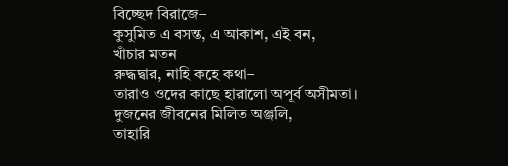বিচ্ছেদ বিরাজে–
কুসুমিত এ বসন্ত, এ আকাশ, এই বন,
খাঁচার মতন
রুদ্ধদ্বার, নাহি কহে কথা–
তারাও ওদের কাছে হারালো অপূর্ব অসীমতা।
দুজনের জীবনের মিলিত অঞ্জলি,
তাহারি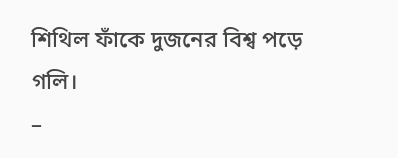শিথিল ফাঁকে দুজনের বিশ্ব পড়ে গলি।
–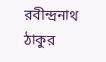রবীন্দ্রনাথ ঠাকুর